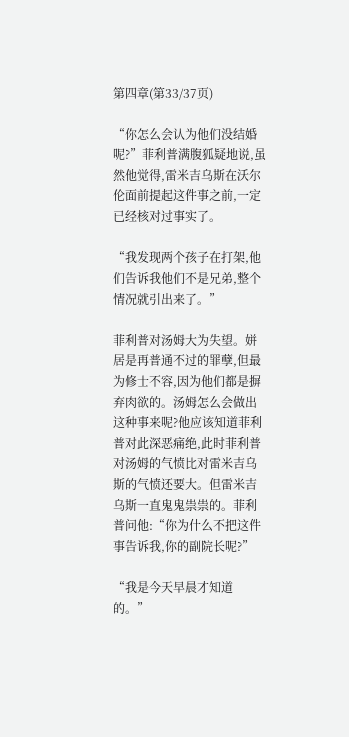第四章(第33/37页)

“你怎么会认为他们没结婚呢?”菲利普满腹狐疑地说,虽然他觉得,雷米吉乌斯在沃尔伦面前提起这件事之前,一定已经核对过事实了。

“我发现两个孩子在打架,他们告诉我他们不是兄弟,整个情况就引出来了。”

菲利普对汤姆大为失望。姘居是再普通不过的罪孽,但最为修士不容,因为他们都是摒弃肉欲的。汤姆怎么会做出这种事来呢?他应该知道菲利普对此深恶痛绝,此时菲利普对汤姆的气愤比对雷米吉乌斯的气愤还要大。但雷米吉乌斯一直鬼鬼祟祟的。菲利普问他:“你为什么不把这件事告诉我,你的副院长呢?”

“我是今天早晨才知道的。”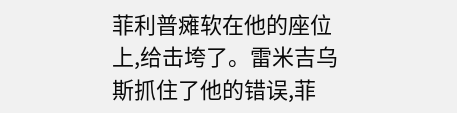菲利普瘫软在他的座位上,给击垮了。雷米吉乌斯抓住了他的错误,菲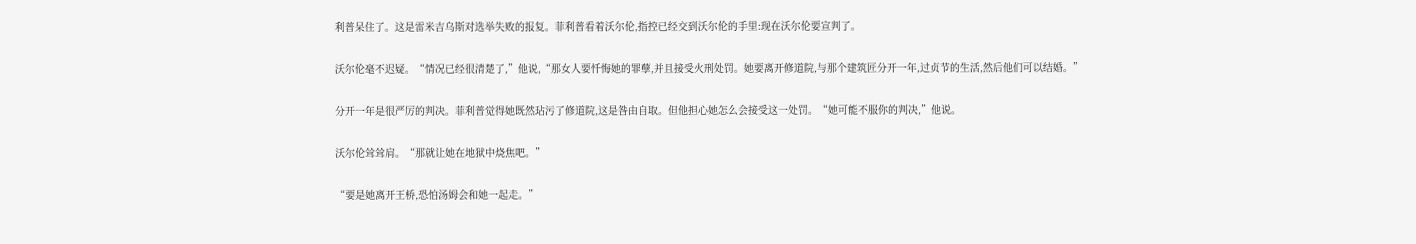利普呆住了。这是雷米吉乌斯对选举失败的报复。菲利普看着沃尔伦,指控已经交到沃尔伦的手里:现在沃尔伦要宣判了。

沃尔伦毫不迟疑。“情况已经很清楚了,”他说,“那女人要忏悔她的罪孽,并且接受火刑处罚。她要离开修道院,与那个建筑匠分开一年,过贞节的生活,然后他们可以结婚。”

分开一年是很严厉的判决。菲利普觉得她既然玷污了修道院,这是咎由自取。但他担心她怎么会接受这一处罚。“她可能不服你的判决,”他说。

沃尔伦耸耸肩。“那就让她在地狱中烧焦吧。”

“要是她离开王桥,恐怕汤姆会和她一起走。”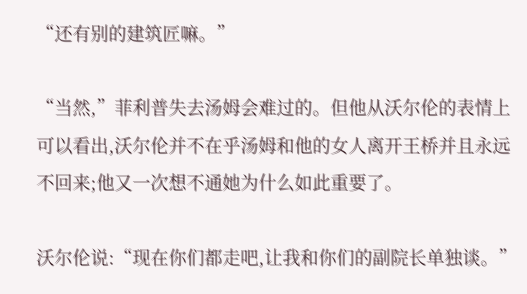“还有别的建筑匠嘛。”

“当然,”菲利普失去汤姆会难过的。但他从沃尔伦的表情上可以看出,沃尔伦并不在乎汤姆和他的女人离开王桥并且永远不回来;他又一次想不通她为什么如此重要了。

沃尔伦说:“现在你们都走吧,让我和你们的副院长单独谈。”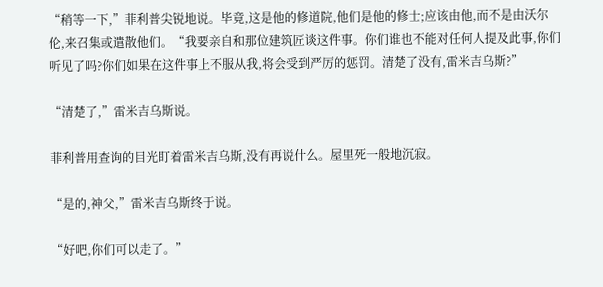“稍等一下,”菲利普尖锐地说。毕竟,这是他的修道院,他们是他的修士;应该由他,而不是由沃尔伦,来召集或遣散他们。“我要亲自和那位建筑匠谈这件事。你们谁也不能对任何人提及此事,你们听见了吗?你们如果在这件事上不服从我,将会受到严厉的惩罚。清楚了没有,雷米吉乌斯?”

“清楚了,”雷米吉乌斯说。

菲利普用查询的目光盯着雷米吉乌斯,没有再说什么。屋里死一般地沉寂。

“是的,神父,”雷米吉乌斯终于说。

“好吧,你们可以走了。”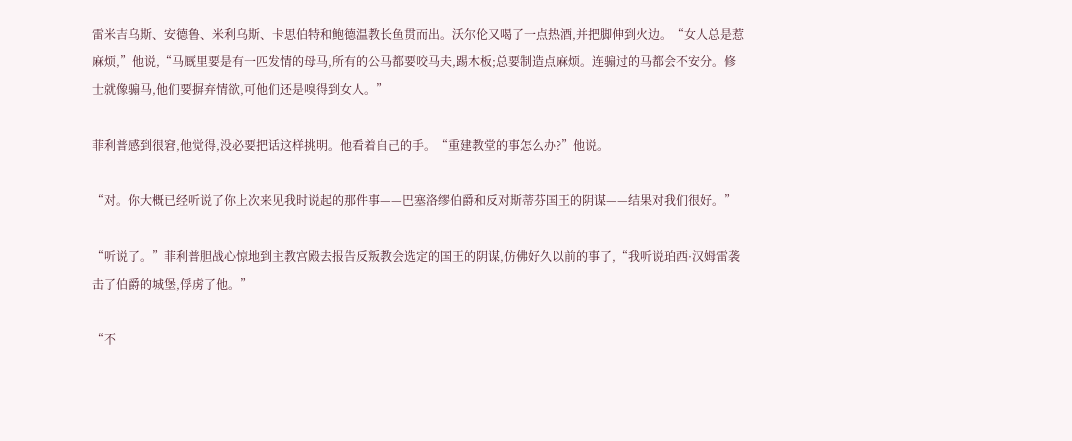雷米吉乌斯、安德鲁、米利乌斯、卡思伯特和鲍德温教长鱼贯而出。沃尔伦又喝了一点热酒,并把脚伸到火边。“女人总是惹麻烦,”他说,“马厩里要是有一匹发情的母马,所有的公马都要咬马夫,踢木板;总要制造点麻烦。连骟过的马都会不安分。修士就像骟马,他们要摒弃情欲,可他们还是嗅得到女人。”

菲利普感到很窘,他觉得,没必要把话这样挑明。他看着自己的手。“重建教堂的事怎么办?”他说。

“对。你大概已经听说了你上次来见我时说起的那件事——巴塞洛缪伯爵和反对斯蒂芬国王的阴谋——结果对我们很好。”

“听说了。”菲利普胆战心惊地到主教宫殿去报告反叛教会选定的国王的阴谋,仿佛好久以前的事了,“我听说珀西·汉姆雷袭击了伯爵的城堡,俘虏了他。”

“不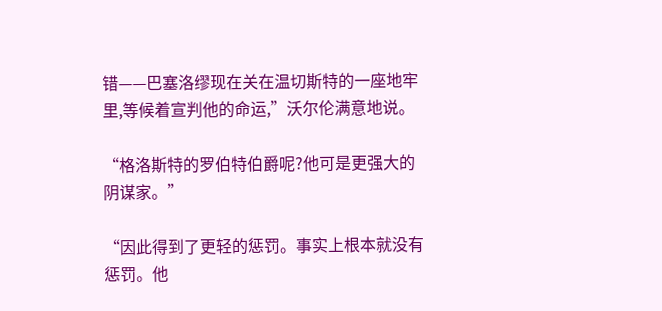错——巴塞洛缪现在关在温切斯特的一座地牢里,等候着宣判他的命运,”沃尔伦满意地说。

“格洛斯特的罗伯特伯爵呢?他可是更强大的阴谋家。”

“因此得到了更轻的惩罚。事实上根本就没有惩罚。他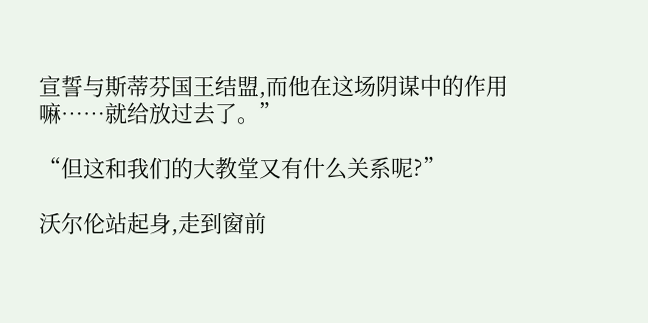宣誓与斯蒂芬国王结盟,而他在这场阴谋中的作用嘛……就给放过去了。”

“但这和我们的大教堂又有什么关系呢?”

沃尔伦站起身,走到窗前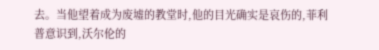去。当他望着成为废墟的教堂时,他的目光确实是哀伤的,菲利普意识到,沃尔伦的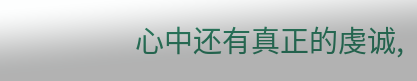心中还有真正的虔诚,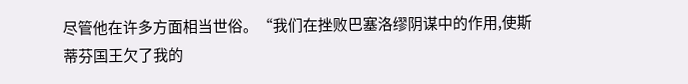尽管他在许多方面相当世俗。“我们在挫败巴塞洛缪阴谋中的作用,使斯蒂芬国王欠了我的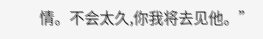情。不会太久,你我将去见他。”